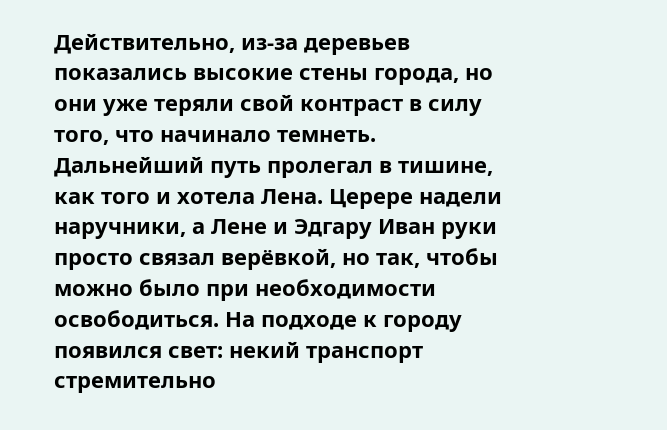Действительно, из-за деревьев показались высокие стены города, но они уже теряли свой контраст в силу того, что начинало темнеть. Дальнейший путь пролегал в тишине, как того и хотела Лена. Церере надели наручники, а Лене и Эдгару Иван руки просто связал верёвкой, но так, чтобы можно было при необходимости освободиться. На подходе к городу появился свет: некий транспорт стремительно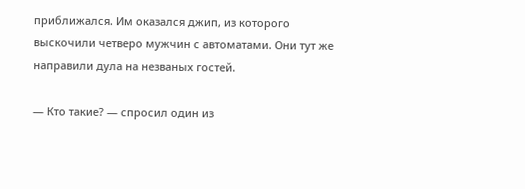приближался. Им оказался джип, из которого выскочили четверо мужчин с автоматами. Они тут же направили дула на незваных гостей.

— Кто такие? — спросил один из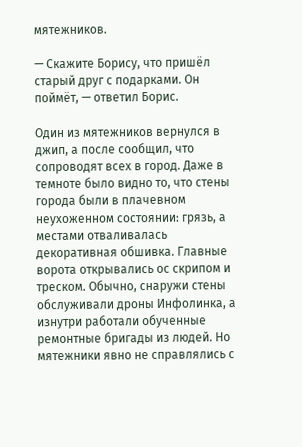мятежников.

— Скажите Борису, что пришёл старый друг с подарками. Он поймёт, — ответил Борис.

Один из мятежников вернулся в джип, а после сообщил, что сопроводят всех в город. Даже в темноте было видно то, что стены города были в плачевном неухоженном состоянии: грязь, а местами отваливалась декоративная обшивка. Главные ворота открывались ос скрипом и треском. Обычно, снаружи стены обслуживали дроны Инфолинка, а изнутри работали обученные ремонтные бригады из людей. Но мятежники явно не справлялись с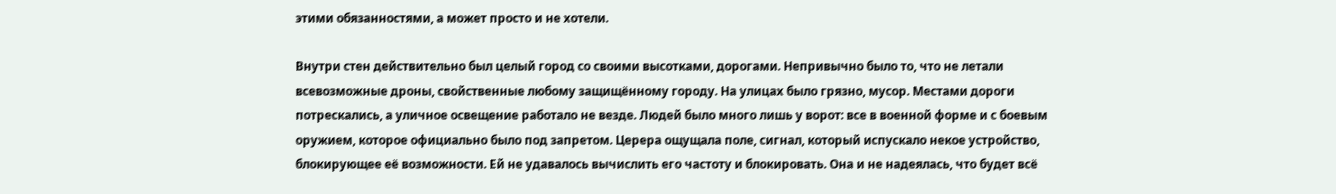этими обязанностями, а может просто и не хотели.

Внутри стен действительно был целый город со своими высотками, дорогами. Непривычно было то, что не летали всевозможные дроны, свойственные любому защищённому городу. На улицах было грязно, мусор. Местами дороги потрескались, а уличное освещение работало не везде. Людей было много лишь у ворот: все в военной форме и с боевым оружием, которое официально было под запретом. Церера ощущала поле, сигнал, который испускало некое устройство, блокирующее её возможности. Ей не удавалось вычислить его частоту и блокировать. Она и не надеялась, что будет всё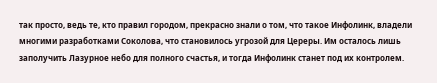так просто, ведь те, кто правил городом, прекрасно знали о том, что такое Инфолинк, владели многими разработками Соколова, что становилось угрозой для Цереры. Им осталось лишь заполучить Лазурное небо для полного счастья, и тогда Инфолинк станет под их контролем.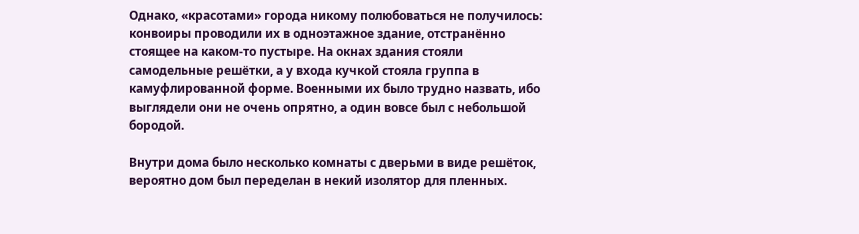Однако, «красотами» города никому полюбоваться не получилось: конвоиры проводили их в одноэтажное здание, отстранённо стоящее на каком-то пустыре. На окнах здания стояли самодельные решётки, а у входа кучкой стояла группа в камуфлированной форме. Военными их было трудно назвать, ибо выглядели они не очень опрятно, а один вовсе был с небольшой бородой.

Внутри дома было несколько комнаты с дверьми в виде решёток, вероятно дом был переделан в некий изолятор для пленных.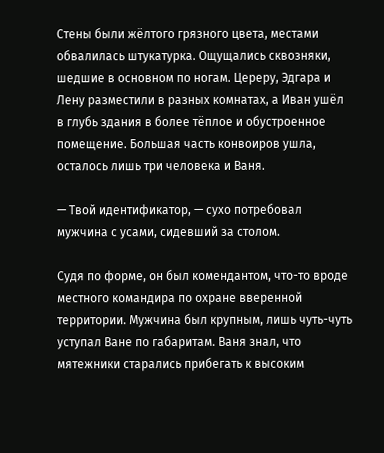Стены были жёлтого грязного цвета, местами обвалилась штукатурка. Ощущались сквозняки, шедшие в основном по ногам. Цереру, Эдгара и Лену разместили в разных комнатах, а Иван ушёл в глубь здания в более тёплое и обустроенное помещение. Большая часть конвоиров ушла, осталось лишь три человека и Ваня.

— Твой идентификатор, — сухо потребовал мужчина с усами, сидевший за столом.

Судя по форме, он был комендантом, что-то вроде местного командира по охране вверенной территории. Мужчина был крупным, лишь чуть-чуть уступал Ване по габаритам. Ваня знал, что мятежники старались прибегать к высоким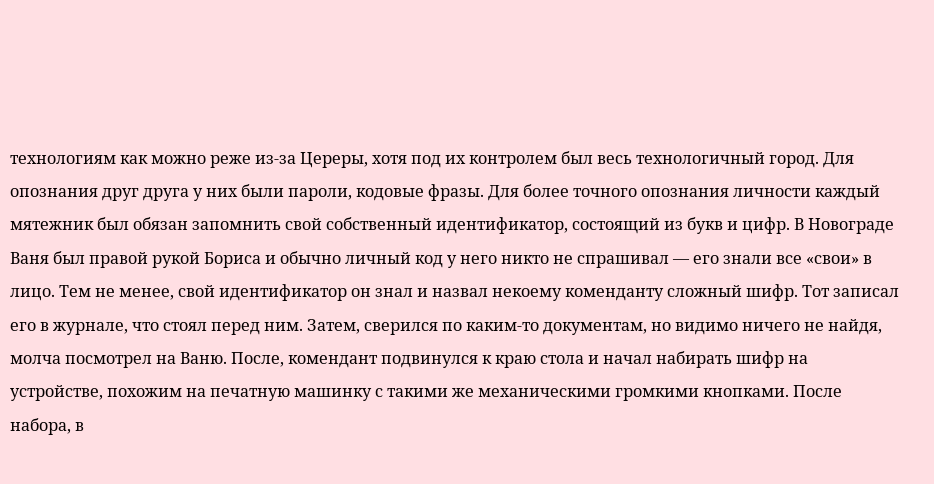технологиям как можно реже из-за Цереры, хотя под их контролем был весь технологичный город. Для опознания друг друга у них были пароли, кодовые фразы. Для более точного опознания личности каждый мятежник был обязан запомнить свой собственный идентификатор, состоящий из букв и цифр. В Новограде Ваня был правой рукой Бориса и обычно личный код у него никто не спрашивал — его знали все «свои» в лицо. Тем не менее, свой идентификатор он знал и назвал некоему коменданту сложный шифр. Тот записал его в журнале, что стоял перед ним. Затем, сверился по каким-то документам, но видимо ничего не найдя, молча посмотрел на Ваню. После, комендант подвинулся к краю стола и начал набирать шифр на устройстве, похожим на печатную машинку с такими же механическими громкими кнопками. После набора, в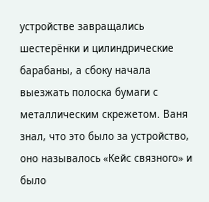устройстве завращались шестерёнки и цилиндрические барабаны, а сбоку начала выезжать полоска бумаги с металлическим скрежетом. Ваня знал, что это было за устройство, оно называлось «Кейс связного» и было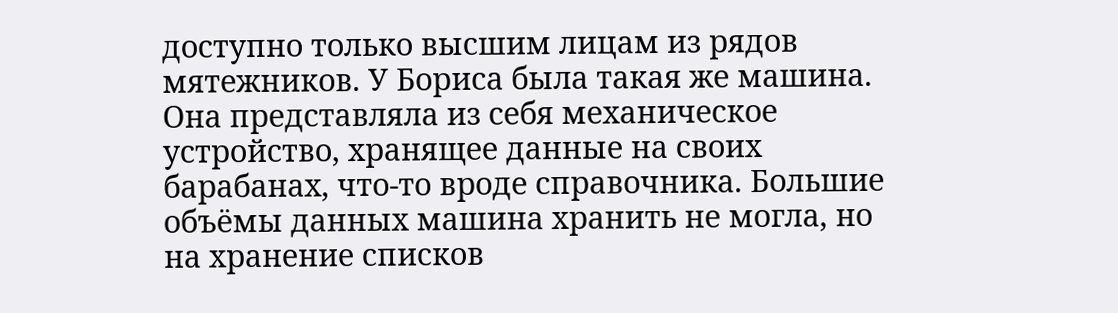доступно только высшим лицам из рядов мятежников. У Бориса была такая же машина. Она представляла из себя механическое устройство, хранящее данные на своих барабанах, что-то вроде справочника. Большие объёмы данных машина хранить не могла, но на хранение списков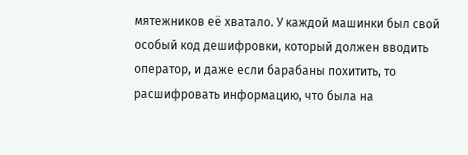мятежников её хватало. У каждой машинки был свой особый код дешифровки, который должен вводить оператор, и даже если барабаны похитить, то расшифровать информацию, что была на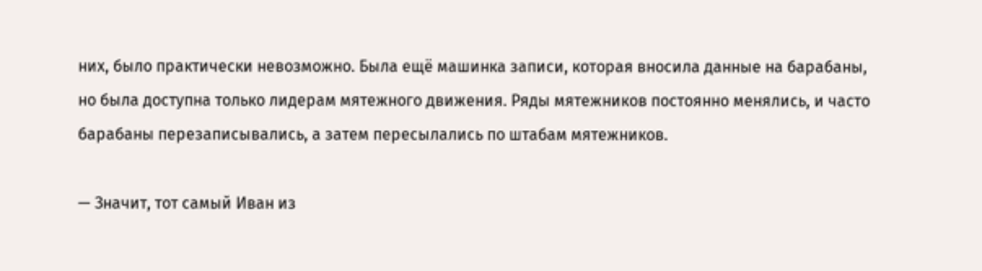них, было практически невозможно. Была ещё машинка записи, которая вносила данные на барабаны, но была доступна только лидерам мятежного движения. Ряды мятежников постоянно менялись, и часто барабаны перезаписывались, а затем пересылались по штабам мятежников.

— Значит, тот самый Иван из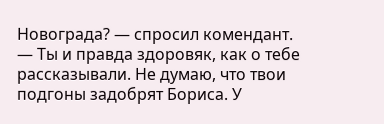Новограда? — спросил комендант. — Ты и правда здоровяк, как о тебе рассказывали. Не думаю, что твои подгоны задобрят Бориса. У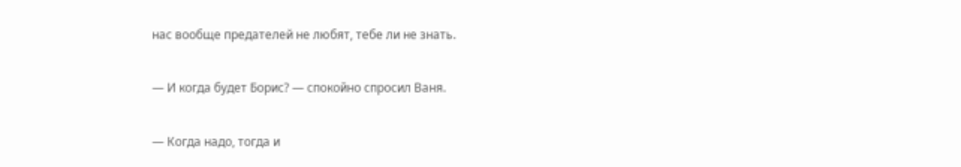нас вообще предателей не любят, тебе ли не знать.

— И когда будет Борис? — спокойно спросил Ваня.

— Когда надо, тогда и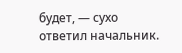будет, — сухо ответил начальник.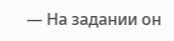— На задании он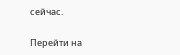сейчас.

Перейти на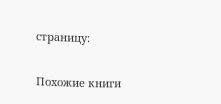страницу:

Похожие книги